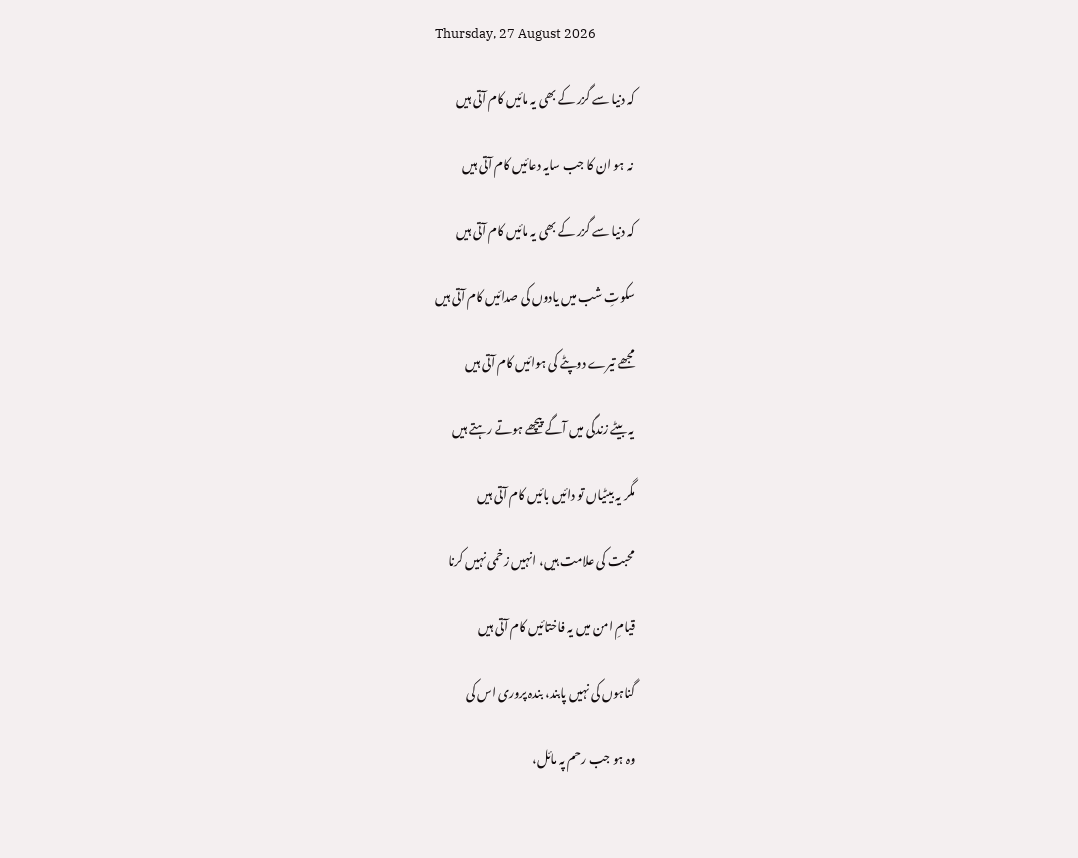Thursday, 27 August 2026

کہ دنیا سے گزر کے بھی یہ مائیں کام آتی ہیں

 نہ ہو ان کا جب سایہ دعائیں کام آتی ہیں

کہ دنیا سے گزر کے بھی یہ مائیں کام آتی ہیں

سکوتِ شب میں یادوں کی صدائیں کام آتی ہیں

مجھے تیرے دوپٹے کی ہوائیں کام آتی ہیں

یہ بیٹے زندگی میں آگے پیچھے ہوتے رہتے ہیں

مگر یہ بیٹیاں تو دائیں بائیں کام آتی ہیں

محبت کی علامت ہیں، انہیں زخمی نہیں کرنا

قیامِ امن میں یہ فاختائیں کام آتی ہیں

گناہوں کی نہیں پابند، بندہ پروری اس کی

وہ ہو جب رحم پہ مائل،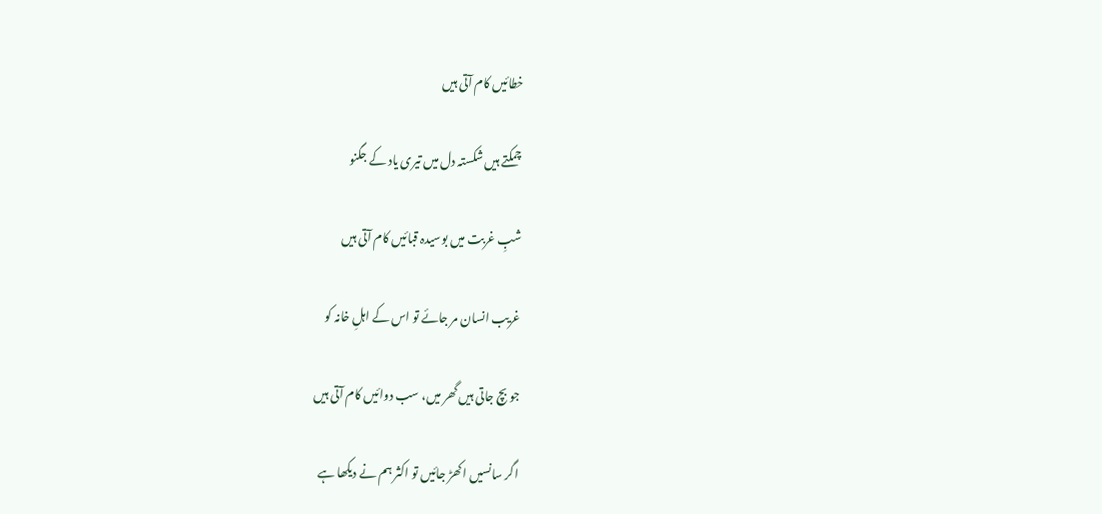خطائیں کام آتی ہیں

چمکتے ہیں شکستہ دل میں تیری یاد کے جگنو

شبِ غربت میں بوسیدہ قبائیں کام آتی ہیں

غریب انسان مر جائے تو اس کے اہلِ خانہ کو

جو بچ جاتی ہیں گھر میں، سب دوائیں کام آتی ہیں

اگر سانسیں اکھڑ جائیں تو اکثر ہم نے دیکھا ہے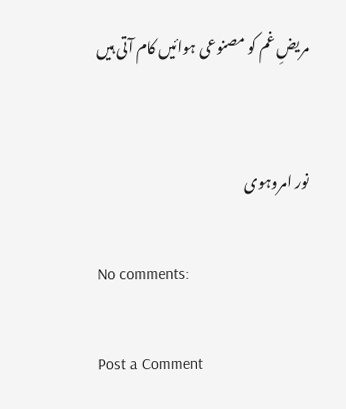مریضِ غم کو مصنوعی ہوائیں کام آتی ہیں


نور امروہوی

No comments:

Post a Comment